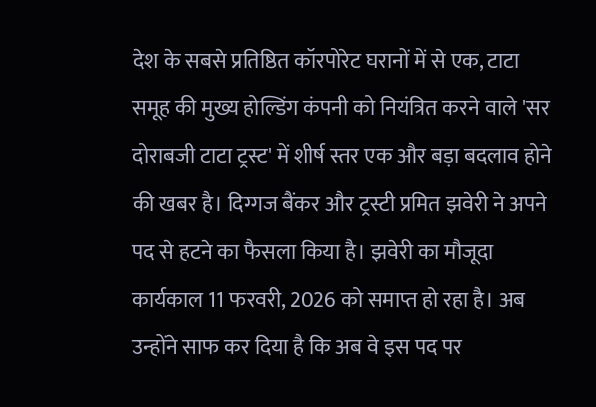देश के सबसे प्रतिष्ठित कॉरपोरेट घरानों में से एक, टाटा समूह की मुख्य होल्डिंग कंपनी को नियंत्रित करने वाले 'सर दोराबजी टाटा ट्रस्ट' में शीर्ष स्तर एक और बड़ा बदलाव होने की खबर है। दिग्गज बैंकर और ट्रस्टी प्रमित झवेरी ने अपने पद से हटने का फैसला किया है। झवेरी का मौजूदा कार्यकाल 11 फरवरी, 2026 को समाप्त हो रहा है। अब उन्होंने साफ कर दिया है कि अब वे इस पद पर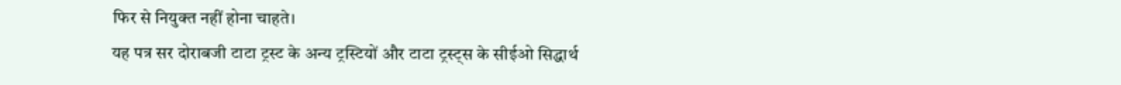फिर से नियुक्त नहीं होना चाहते।
यह पत्र सर दोराबजी टाटा ट्रस्ट के अन्य ट्रस्टियों और टाटा ट्रस्ट्स के सीईओ सिद्धार्थ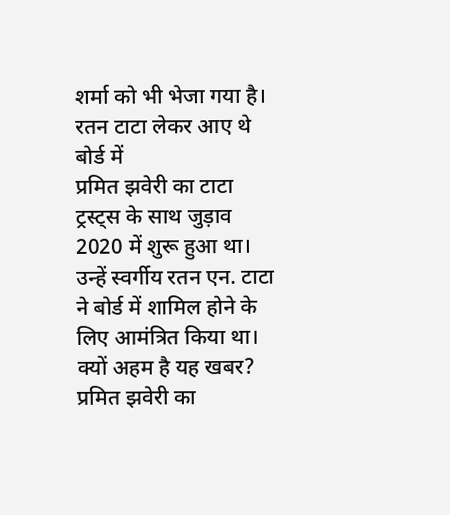शर्मा को भी भेजा गया है।
रतन टाटा लेकर आए थे बोर्ड में
प्रमित झवेरी का टाटा ट्रस्ट्स के साथ जुड़ाव 2020 में शुरू हुआ था। उन्हें स्वर्गीय रतन एन. टाटा ने बोर्ड में शामिल होने के लिए आमंत्रित किया था।
क्यों अहम है यह खबर?
प्रमित झवेरी का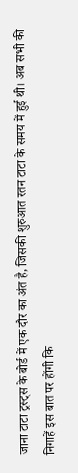जाना टाटा ट्रस्ट्स के बोर्ड में एक दौर का अंत है, जिसकी शुरुआत रतन टाटा के समय में हुई थी। अब सभी की निगाहें इस बात पर होंगी कि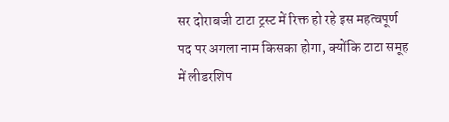सर दोराबजी टाटा ट्रस्ट में रिक्त हो रहे इस महत्वपूर्ण पद पर अगला नाम किसका होगा, क्योंकि टाटा समूह में लीडरशिप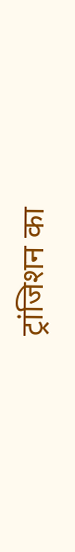ट्रांजिशन का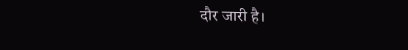दौर जारी है।